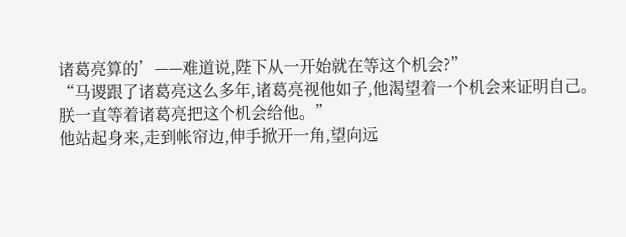诸葛亮算的’——难道说,陛下从一开始就在等这个机会?”
“马谡跟了诸葛亮这么多年,诸葛亮视他如子,他渴望着一个机会来证明自己。朕一直等着诸葛亮把这个机会给他。”
他站起身来,走到帐帘边,伸手掀开一角,望向远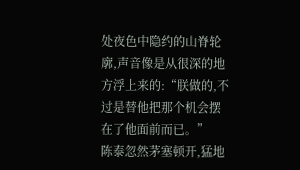处夜色中隐约的山脊轮廓,声音像是从很深的地方浮上来的:“朕做的,不过是替他把那个机会摆在了他面前而已。”
陈泰忽然茅塞顿开,猛地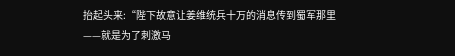抬起头来:“陛下故意让姜维统兵十万的消息传到蜀军那里——就是为了刺激马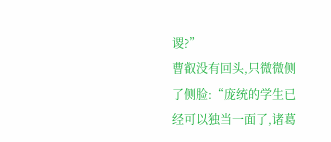谡?”
曹叡没有回头,只微微侧了侧脸:“庞统的学生已经可以独当一面了,诸葛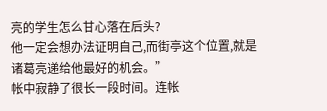亮的学生怎么甘心落在后头?
他一定会想办法证明自己,而街亭这个位置,就是诸葛亮递给他最好的机会。”
帐中寂静了很长一段时间。连帐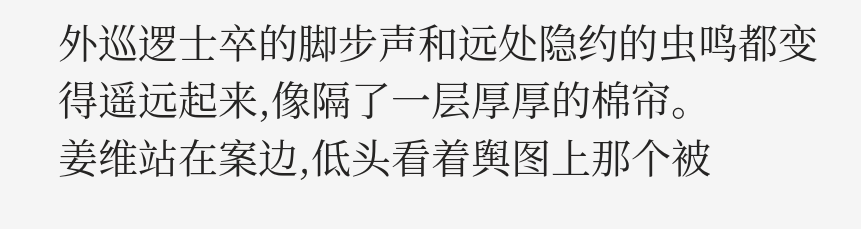外巡逻士卒的脚步声和远处隐约的虫鸣都变得遥远起来,像隔了一层厚厚的棉帘。
姜维站在案边,低头看着舆图上那个被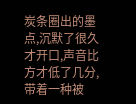炭条圈出的墨点,沉默了很久才开口,声音比方才低了几分,带着一种被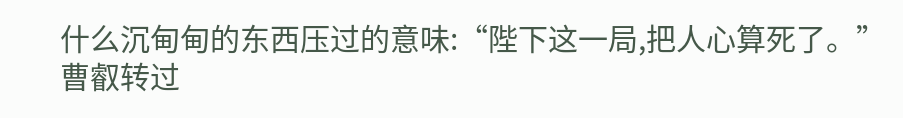什么沉甸甸的东西压过的意味:“陛下这一局,把人心算死了。”
曹叡转过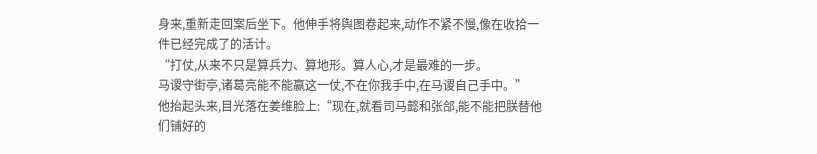身来,重新走回案后坐下。他伸手将舆图卷起来,动作不紧不慢,像在收拾一件已经完成了的活计。
“打仗,从来不只是算兵力、算地形。算人心,才是最难的一步。
马谡守街亭,诸葛亮能不能赢这一仗,不在你我手中,在马谡自己手中。”
他抬起头来,目光落在姜维脸上:“现在,就看司马懿和张郃,能不能把朕替他们铺好的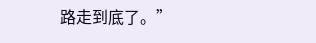路走到底了。”